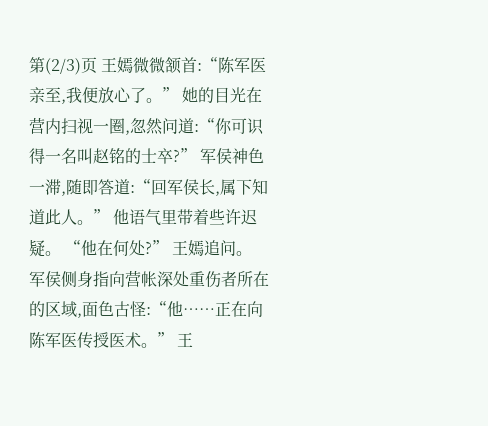第(2/3)页 王嫣微微颔首:“陈军医亲至,我便放心了。” 她的目光在营内扫视一圈,忽然问道:“你可识得一名叫赵铭的士卒?” 军侯神色一滞,随即答道:“回军侯长,属下知道此人。” 他语气里带着些许迟疑。 “他在何处?” 王嫣追问。 军侯侧身指向营帐深处重伤者所在的区域,面色古怪:“他……正在向陈军医传授医术。” 王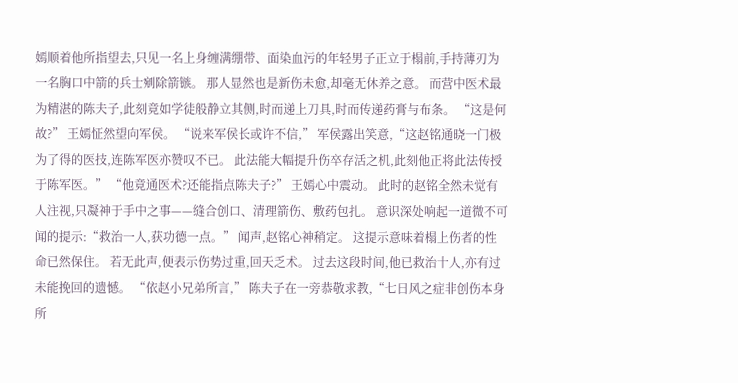嫣顺着他所指望去,只见一名上身缠满绷带、面染血污的年轻男子正立于榻前,手持薄刃为一名胸口中箭的兵士剜除箭镞。 那人显然也是新伤未愈,却毫无休养之意。 而营中医术最为精湛的陈夫子,此刻竟如学徒般静立其侧,时而递上刀具,时而传递药膏与布条。 “这是何故?” 王嫣怔然望向军侯。 “说来军侯长或许不信,” 军侯露出笑意,“这赵铭通晓一门极为了得的医技,连陈军医亦赞叹不已。 此法能大幅提升伤卒存活之机,此刻他正将此法传授于陈军医。” “他竟通医术?还能指点陈夫子?” 王嫣心中震动。 此时的赵铭全然未觉有人注视,只凝神于手中之事——缝合创口、清理箭伤、敷药包扎。 意识深处响起一道微不可闻的提示:“救治一人,获功德一点。” 闻声,赵铭心神稍定。 这提示意味着榻上伤者的性命已然保住。 若无此声,便表示伤势过重,回天乏术。 过去这段时间,他已救治十人,亦有过未能挽回的遗憾。 “依赵小兄弟所言,” 陈夫子在一旁恭敬求教,“七日风之症非创伤本身所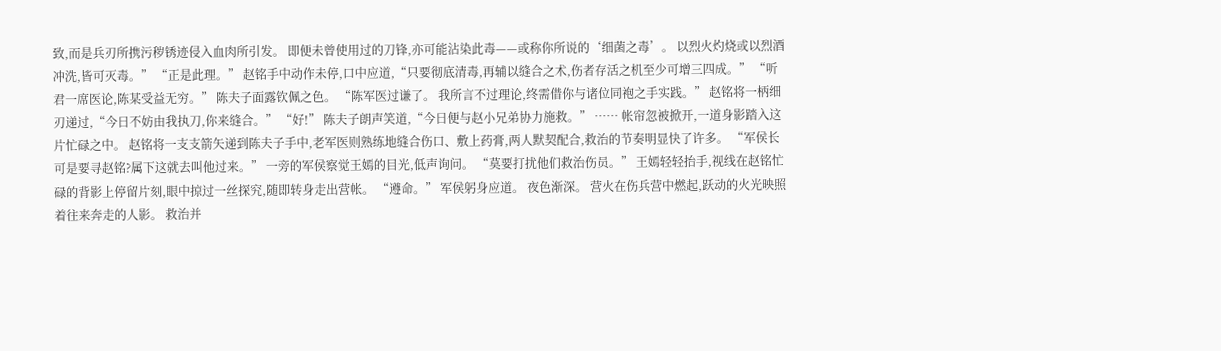致,而是兵刃所携污秽锈迹侵入血肉所引发。 即便未曾使用过的刀锋,亦可能沾染此毒——或称你所说的‘细菌之毒’。 以烈火灼烧或以烈酒冲洗,皆可灭毒。” “正是此理。” 赵铭手中动作未停,口中应道,“只要彻底清毒,再辅以缝合之术,伤者存活之机至少可增三四成。” “听君一席医论,陈某受益无穷。” 陈夫子面露钦佩之色。 “陈军医过谦了。 我所言不过理论,终需借你与诸位同袍之手实践。” 赵铭将一柄细刃递过,“今日不妨由我执刀,你来缝合。” “好!” 陈夫子朗声笑道,“今日便与赵小兄弟协力施救。” …… 帐帘忽被掀开,一道身影踏入这片忙碌之中。 赵铭将一支支箭矢递到陈夫子手中,老军医则熟练地缝合伤口、敷上药膏,两人默契配合,救治的节奏明显快了许多。 “军侯长可是要寻赵铭?属下这就去叫他过来。” 一旁的军侯察觉王嫣的目光,低声询问。 “莫要打扰他们救治伤员。” 王嫣轻轻抬手,视线在赵铭忙碌的背影上停留片刻,眼中掠过一丝探究,随即转身走出营帐。 “遵命。” 军侯躬身应道。 夜色渐深。 营火在伤兵营中燃起,跃动的火光映照着往来奔走的人影。 救治并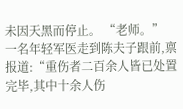未因天黑而停止。 “老师。” 一名年轻军医走到陈夫子跟前,禀报道:“重伤者二百余人皆已处置完毕,其中十余人伤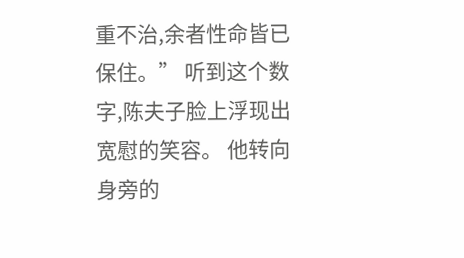重不治,余者性命皆已保住。” 听到这个数字,陈夫子脸上浮现出宽慰的笑容。 他转向身旁的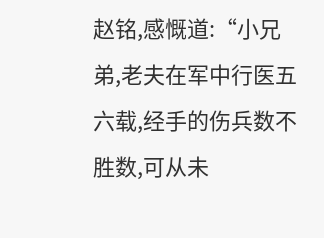赵铭,感慨道:“小兄弟,老夫在军中行医五六载,经手的伤兵数不胜数,可从未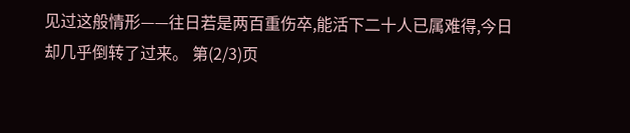见过这般情形——往日若是两百重伤卒,能活下二十人已属难得,今日却几乎倒转了过来。 第(2/3)页